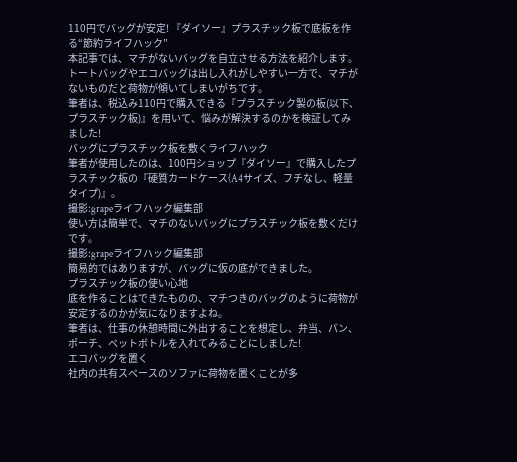110円でバッグが安定! 『ダイソー』プラスチック板で底板を作る“節約ライフハック”
本記事では、マチがないバッグを自立させる方法を紹介します。
トートバッグやエコバッグは出し入れがしやすい一方で、マチがないものだと荷物が傾いてしまいがちです。
筆者は、税込み110円で購入できる『プラスチック製の板(以下、プラスチック板)』を用いて、悩みが解決するのかを検証してみました!
バッグにプラスチック板を敷くライフハック
筆者が使用したのは、100円ショップ『ダイソー』で購入したプラスチック板の『硬質カードケース(A4サイズ、フチなし、軽量タイプ)』。
撮影:grapeライフハック編集部
使い方は簡単で、マチのないバッグにプラスチック板を敷くだけです。
撮影:grapeライフハック編集部
簡易的ではありますが、バッグに仮の底ができました。
プラスチック板の使い心地
底を作ることはできたものの、マチつきのバッグのように荷物が安定するのかが気になりますよね。
筆者は、仕事の休憩時間に外出することを想定し、弁当、パン、ポーチ、ペットボトルを入れてみることにしました!
エコバッグを置く
社内の共有スペースのソファに荷物を置くことが多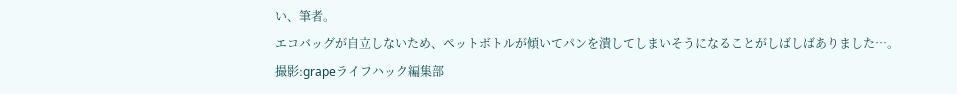い、筆者。
エコバッグが自立しないため、ペットボトルが傾いてパンを潰してしまいそうになることがしばしばありました…。
撮影:grapeライフハック編集部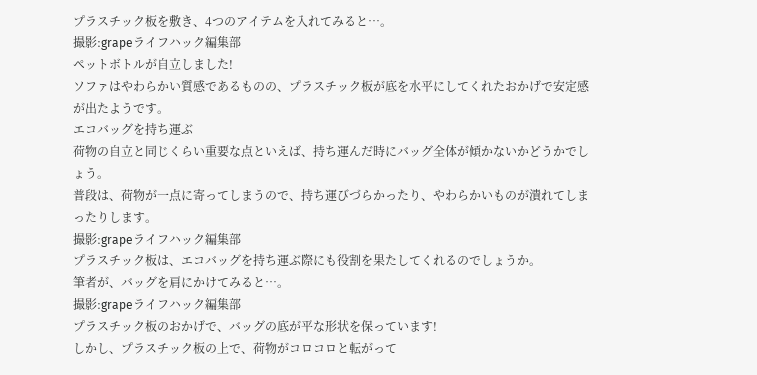プラスチック板を敷き、4つのアイテムを入れてみると…。
撮影:grapeライフハック編集部
ペットボトルが自立しました!
ソファはやわらかい質感であるものの、プラスチック板が底を水平にしてくれたおかげで安定感が出たようです。
エコバッグを持ち運ぶ
荷物の自立と同じくらい重要な点といえば、持ち運んだ時にバッグ全体が傾かないかどうかでしょう。
普段は、荷物が一点に寄ってしまうので、持ち運びづらかったり、やわらかいものが潰れてしまったりします。
撮影:grapeライフハック編集部
プラスチック板は、エコバッグを持ち運ぶ際にも役割を果たしてくれるのでしょうか。
筆者が、バッグを肩にかけてみると…。
撮影:grapeライフハック編集部
プラスチック板のおかげで、バッグの底が平な形状を保っています!
しかし、プラスチック板の上で、荷物がコロコロと転がって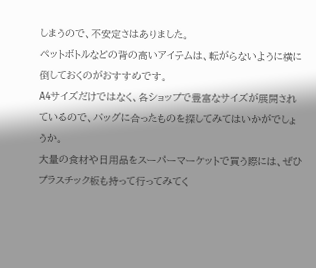しまうので、不安定さはありました。
ペットボトルなどの背の高いアイテムは、転がらないように横に倒しておくのがおすすめです。
A4サイズだけではなく、各ショップで豊富なサイズが展開されているので、バッグに合ったものを探してみてはいかがでしょうか。
大量の食材や日用品をスーパーマーケットで買う際には、ぜひプラスチック板も持って行ってみてく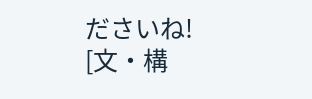ださいね!
[文・構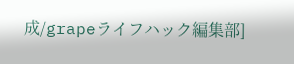成/grapeライフハック編集部]